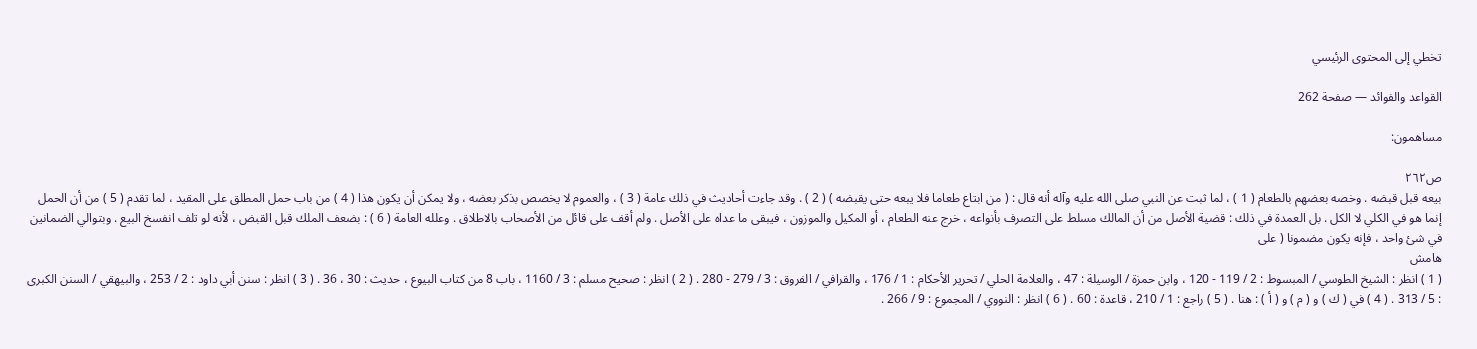تخطي إلى المحتوى الرئيسي

القواعد والفوائد — صفحة 262

مساهمون:

ص٢٦٢
بيعه قبل قبضه . وخصه بعضهم بالطعام ( 1 ) ، لما ثبت عن النبي صلى الله عليه وآله أنه قال : ( من ابتاع طعاما فلا يبعه حتى يقبضه ) ( 2 ) . وقد جاءت أحاديث في ذلك عامة ( 3 ) ، والعموم لا يخصص بذكر بعضه ، ولا يمكن أن يكون هذا ( 4 ) من باب حمل المطلق على المقيد ، لما تقدم ( 5 ) من أن الحمل إنما هو في الكلي لا الكل . بل العمدة في ذلك : قضية الأصل من أن المالك مسلط على التصرف بأنواعه ، خرج عنه الطعام ، أو المكيل والموزون ، فيبقى ما عداه على الأصل . ولم أقف على قائل من الأصحاب بالاطلاق . وعلله العامة ( 6 ) : بضعف الملك قبل القبض ، لأنه لو تلف انفسخ البيع . وبتوالي الضمانين في شئ واحد ، فإنه يكون مضمونا ( على
هامش
( 1 ) انظر : الشيخ الطوسي / المبسوط : 2 / 119 - 120 ، وابن حمزة / الوسيلة : 47 ، والعلامة الحلي / تحرير الأحكام : 1 / 176 ، والقرافي / الفروق : 3 / 279 - 280 . ( 2 ) انظر : صحيح مسلم : 3 / 1160 ، باب 8 من كتاب البيوع ، حديث : 30 ، 36 . ( 3 ) انظر : سنن أبي داود : 2 / 253 ، والبيهقي / السنن الكبرى : 5 / 313 . ( 4 ) في ( ك ) و ( م ) و ( أ ) : هنا . ( 5 ) راجع : 1 / 210 ، قاعدة : 60 . ( 6 ) انظر : النووي / المجموع : 9 / 266 .